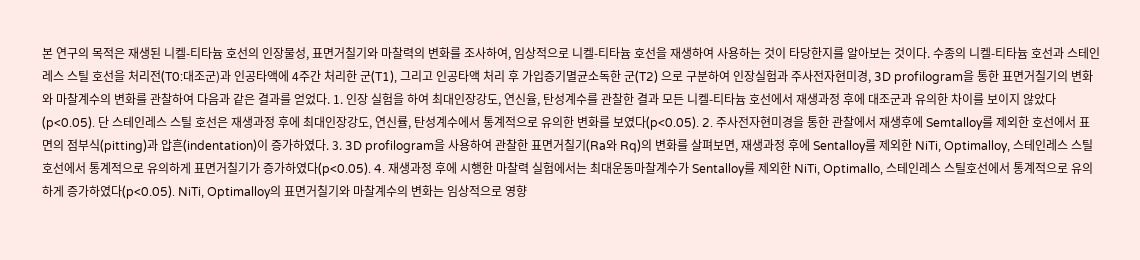본 연구의 목적은 재생된 니켈-티타늄 호선의 인장물성, 표면거칠기와 마찰력의 변화를 조사하여, 임상적으로 니켈-티타늄 호선을 재생하여 사용하는 것이 타당한지를 알아보는 것이다. 수종의 니켈-티타늄 호선과 스테인레스 스틸 호선을 처리전(T0:대조군)과 인공타액에 4주간 처리한 군(T1), 그리고 인공타액 처리 후 가입증기멸균소독한 군(T2) 으로 구분하여 인장실험과 주사전자현미경, 3D profilogram을 통한 표면거칠기의 변화와 마찰계수의 변화를 관찰하여 다음과 같은 결과를 얻었다. 1. 인장 실험을 하여 최대인장강도, 연신율, 탄성계수를 관찰한 결과 모든 니켈-티타늄 호선에서 재생과정 후에 대조군과 유의한 차이를 보이지 않았다(p<0.05). 단 스테인레스 스틸 호선은 재생과정 후에 최대인장강도, 연신률, 탄성계수에서 통계적으로 유의한 변화를 보였다(p<0.05). 2. 주사전자현미경을 통한 관찰에서 재생후에 Semtalloy를 제외한 호선에서 표면의 점부식(pitting)과 압흔(indentation)이 증가하였다. 3. 3D profilogram을 사용하여 관찰한 표면거칠기(Ra와 Rq)의 변화를 살펴보면, 재생과정 후에 Sentalloy를 제외한 NiTi, Optimalloy, 스테인레스 스틸 호선에서 통계적으로 유의하게 표면거칠기가 증가하였다(p<0.05). 4. 재생과정 후에 시행한 마찰력 실험에서는 최대운동마찰계수가 Sentalloy를 제외한 NiTi, Optimallo, 스테인레스 스틸호선에서 통계적으로 유의하게 증가하였다(p<0.05). NiTi, Optimalloy의 표면거칠기와 마찰계수의 변화는 임상적으로 영향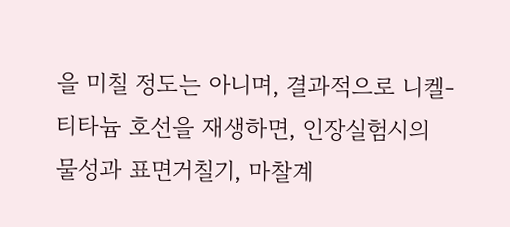을 미칠 정도는 아니며, 결과적으로 니켈-티타늄 호선을 재생하면, 인장실험시의 물성과 표면거칠기, 마찰계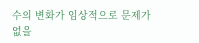수의 변화가 임상적으로 문제가 없을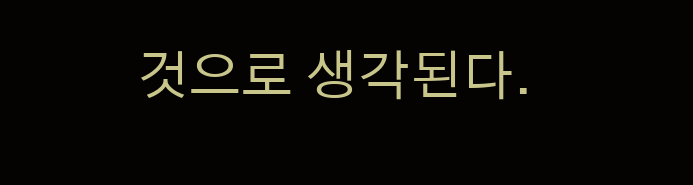것으로 생각된다.